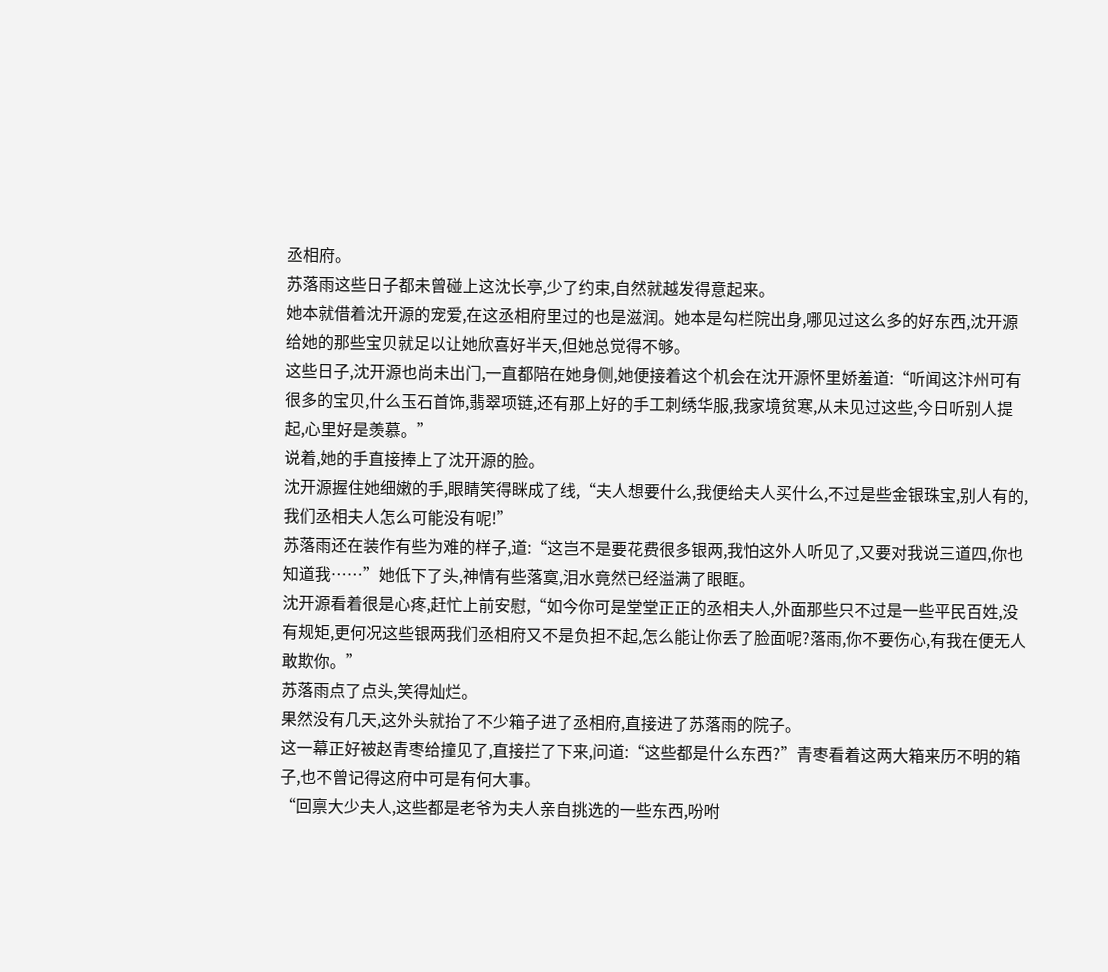丞相府。
苏落雨这些日子都未曾碰上这沈长亭,少了约束,自然就越发得意起来。
她本就借着沈开源的宠爱,在这丞相府里过的也是滋润。她本是勾栏院出身,哪见过这么多的好东西,沈开源给她的那些宝贝就足以让她欣喜好半天,但她总觉得不够。
这些日子,沈开源也尚未出门,一直都陪在她身侧,她便接着这个机会在沈开源怀里娇羞道:“听闻这汴州可有很多的宝贝,什么玉石首饰,翡翠项链,还有那上好的手工刺绣华服,我家境贫寒,从未见过这些,今日听别人提起,心里好是羡慕。”
说着,她的手直接捧上了沈开源的脸。
沈开源握住她细嫩的手,眼睛笑得眯成了线,“夫人想要什么,我便给夫人买什么,不过是些金银珠宝,别人有的,我们丞相夫人怎么可能没有呢!”
苏落雨还在装作有些为难的样子,道:“这岂不是要花费很多银两,我怕这外人听见了,又要对我说三道四,你也知道我……”她低下了头,神情有些落寞,泪水竟然已经溢满了眼眶。
沈开源看着很是心疼,赶忙上前安慰,“如今你可是堂堂正正的丞相夫人,外面那些只不过是一些平民百姓,没有规矩,更何况这些银两我们丞相府又不是负担不起,怎么能让你丢了脸面呢?落雨,你不要伤心,有我在便无人敢欺你。”
苏落雨点了点头,笑得灿烂。
果然没有几天,这外头就抬了不少箱子进了丞相府,直接进了苏落雨的院子。
这一幕正好被赵青枣给撞见了,直接拦了下来,问道:“这些都是什么东西?”青枣看着这两大箱来历不明的箱子,也不曾记得这府中可是有何大事。
“回禀大少夫人,这些都是老爷为夫人亲自挑选的一些东西,吩咐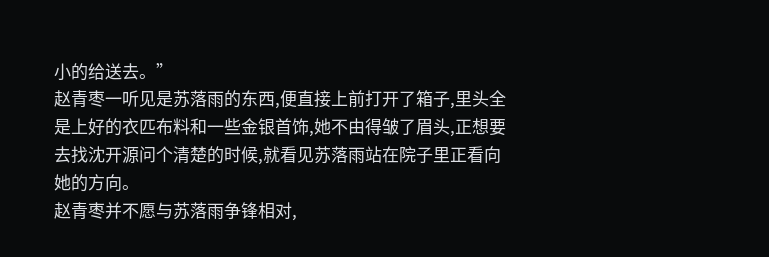小的给送去。”
赵青枣一听见是苏落雨的东西,便直接上前打开了箱子,里头全是上好的衣匹布料和一些金银首饰,她不由得皱了眉头,正想要去找沈开源问个清楚的时候,就看见苏落雨站在院子里正看向她的方向。
赵青枣并不愿与苏落雨争锋相对,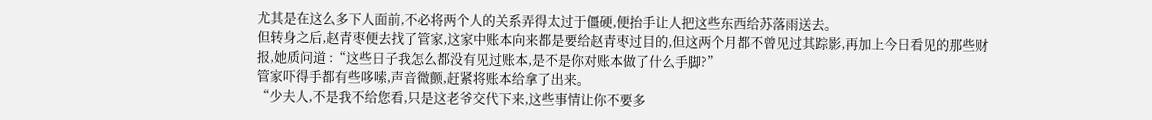尤其是在这么多下人面前,不必将两个人的关系弄得太过于僵硬,便抬手让人把这些东西给苏落雨送去。
但转身之后,赵青枣便去找了管家,这家中账本向来都是要给赵青枣过目的,但这两个月都不曾见过其踪影,再加上今日看见的那些财报,她质问道 :“这些日子我怎么都没有见过账本,是不是你对账本做了什么手脚?”
管家吓得手都有些哆嗦,声音微颤,赶紧将账本给拿了出来。
“少夫人,不是我不给您看,只是这老爷交代下来,这些事情让你不要多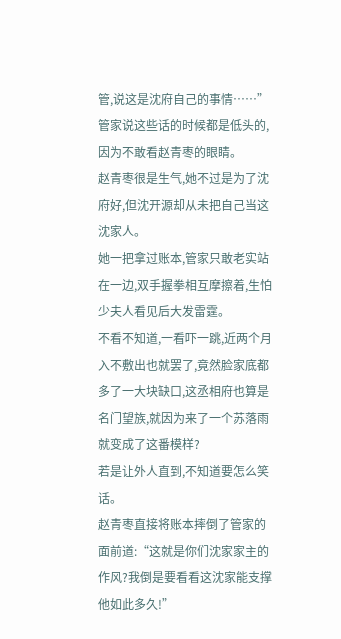管,说这是沈府自己的事情……”管家说这些话的时候都是低头的,因为不敢看赵青枣的眼睛。
赵青枣很是生气,她不过是为了沈府好,但沈开源却从未把自己当这沈家人。
她一把拿过账本,管家只敢老实站在一边,双手握拳相互摩擦着,生怕少夫人看见后大发雷霆。
不看不知道,一看吓一跳,近两个月入不敷出也就罢了,竟然脸家底都多了一大块缺口,这丞相府也算是名门望族,就因为来了一个苏落雨就变成了这番模样?
若是让外人直到,不知道要怎么笑话。
赵青枣直接将账本摔倒了管家的面前道:“这就是你们沈家家主的作风?我倒是要看看这沈家能支撑他如此多久!”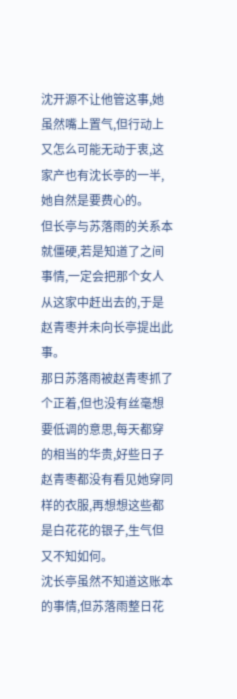沈开源不让他管这事,她虽然嘴上置气,但行动上又怎么可能无动于衷,这家产也有沈长亭的一半,她自然是要费心的。
但长亭与苏落雨的关系本就僵硬,若是知道了之间事情,一定会把那个女人从这家中赶出去的,于是赵青枣并未向长亭提出此事。
那日苏落雨被赵青枣抓了个正着,但也没有丝毫想要低调的意思,每天都穿的相当的华贵,好些日子赵青枣都没有看见她穿同样的衣服,再想想这些都是白花花的银子,生气但又不知如何。
沈长亭虽然不知道这账本的事情,但苏落雨整日花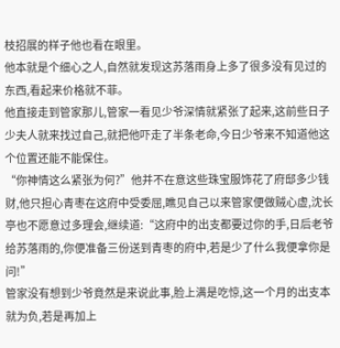枝招展的样子他也看在眼里。
他本就是个细心之人,自然就发现这苏落雨身上多了很多没有见过的东西,看起来价格就不菲。
他直接走到管家那儿,管家一看见少爷深情就紧张了起来,这前些日子少夫人就来找过自己,就把他吓走了半条老命,今日少爷来不知道他这个位置还能不能保住。
“你神情这么紧张为何?”他并不在意这些珠宝服饰花了府邸多少钱财,他只担心青枣在这府中受委屈,瞧见自己以来管家便做贼心虚,沈长亭也不愿意过多理会,继续道:“这府中的出支都要过你的手,日后老爷给苏落雨的,你便准备三份送到青枣的府中,若是少了什么我便拿你是问!”
管家没有想到少爷竟然是来说此事,脸上满是吃惊,这一个月的出支本就为负,若是再加上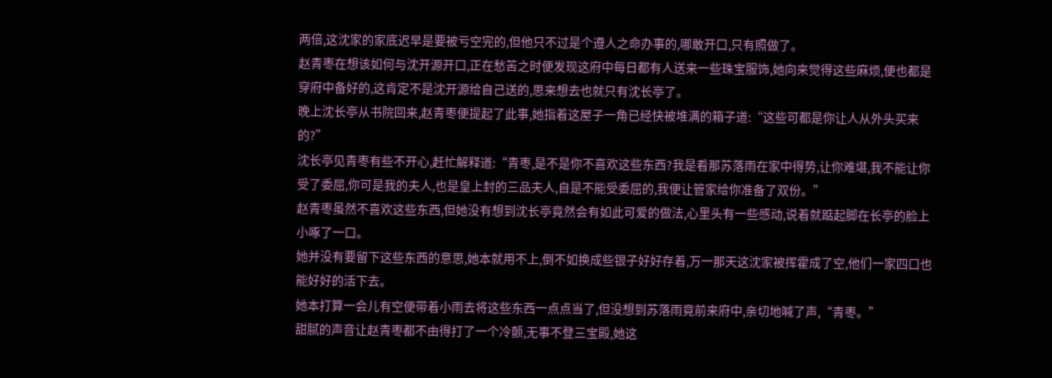两倍,这沈家的家底迟早是要被亏空完的,但他只不过是个遵人之命办事的,哪敢开口,只有照做了。
赵青枣在想该如何与沈开源开口,正在愁苦之时便发现这府中每日都有人送来一些珠宝服饰,她向来觉得这些麻烦,便也都是穿府中备好的,这肯定不是沈开源给自己送的,思来想去也就只有沈长亭了。
晚上沈长亭从书院回来,赵青枣便提起了此事,她指着这屋子一角已经快被堆满的箱子道:“这些可都是你让人从外头买来的?”
沈长亭见青枣有些不开心,赶忙解释道:“青枣,是不是你不喜欢这些东西?我是看那苏落雨在家中得势,让你难堪,我不能让你受了委屈,你可是我的夫人,也是皇上封的三品夫人,自是不能受委屈的,我便让管家给你准备了双份。”
赵青枣虽然不喜欢这些东西,但她没有想到沈长亭竟然会有如此可爱的做法,心里头有一些感动,说着就踮起脚在长亭的脸上小啄了一口。
她并没有要留下这些东西的意思,她本就用不上,倒不如换成些银子好好存着,万一那天这沈家被挥霍成了空,他们一家四口也能好好的活下去。
她本打算一会儿有空便带着小雨去将这些东西一点点当了,但没想到苏落雨竟前来府中,亲切地喊了声,“青枣。”
甜腻的声音让赵青枣都不由得打了一个冷颤,无事不登三宝殿,她这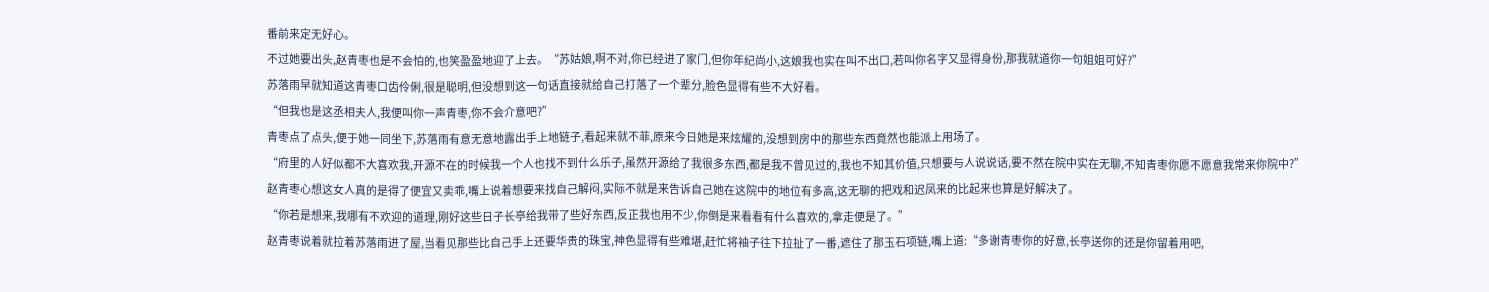番前来定无好心。
不过她要出头,赵青枣也是不会怕的,也笑盈盈地迎了上去。“苏姑娘,啊不对,你已经进了家门,但你年纪尚小,这娘我也实在叫不出口,若叫你名字又显得身份,那我就道你一句姐姐可好?”
苏落雨早就知道这青枣口齿伶俐,很是聪明,但没想到这一句话直接就给自己打落了一个辈分,脸色显得有些不大好看。
“但我也是这丞相夫人,我便叫你一声青枣,你不会介意吧?”
青枣点了点头,便于她一同坐下,苏落雨有意无意地露出手上地链子,看起来就不菲,原来今日她是来炫耀的,没想到房中的那些东西竟然也能派上用场了。
“府里的人好似都不大喜欢我,开源不在的时候我一个人也找不到什么乐子,虽然开源给了我很多东西,都是我不曾见过的,我也不知其价值,只想要与人说说话,要不然在院中实在无聊,不知青枣你愿不愿意我常来你院中?”
赵青枣心想这女人真的是得了便宜又卖乖,嘴上说着想要来找自己解闷,实际不就是来告诉自己她在这院中的地位有多高,这无聊的把戏和迟凤来的比起来也算是好解决了。
“你若是想来,我哪有不欢迎的道理,刚好这些日子长亭给我带了些好东西,反正我也用不少,你倒是来看看有什么喜欢的,拿走便是了。”
赵青枣说着就拉着苏落雨进了屋,当看见那些比自己手上还要华贵的珠宝,神色显得有些难堪,赶忙将袖子往下拉扯了一番,遮住了那玉石项链,嘴上道:“多谢青枣你的好意,长亭送你的还是你留着用吧,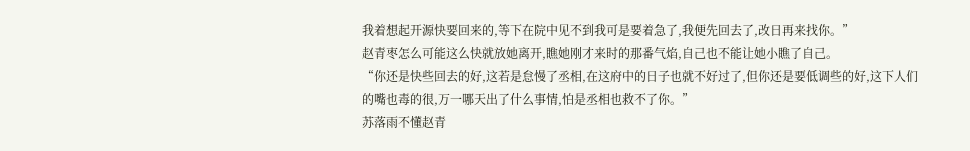我着想起开源快要回来的,等下在院中见不到我可是要着急了,我便先回去了,改日再来找你。”
赵青枣怎么可能这么快就放她离开,瞧她刚才来时的那番气焰,自己也不能让她小瞧了自己。
“你还是快些回去的好,这若是怠慢了丞相,在这府中的日子也就不好过了,但你还是要低调些的好,这下人们的嘴也毒的很,万一哪天出了什么事情,怕是丞相也救不了你。”
苏落雨不懂赵青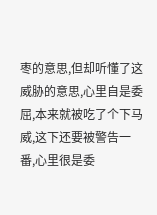枣的意思,但却听懂了这威胁的意思,心里自是委屈,本来就被吃了个下马威,这下还要被警告一番,心里很是委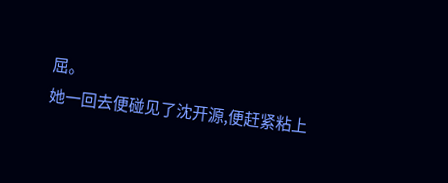屈。
她一回去便碰见了沈开源,便赶紧粘上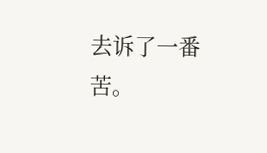去诉了一番苦。